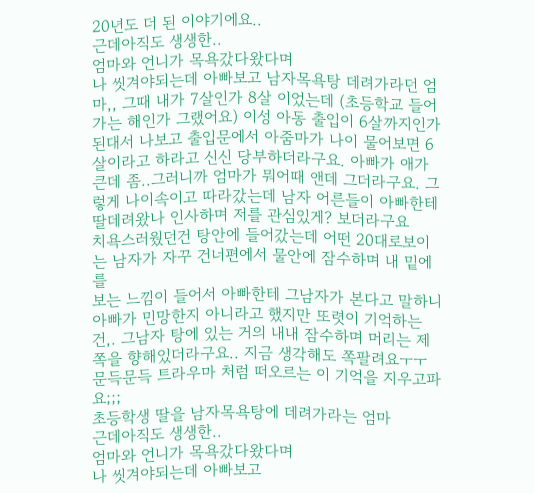20년도 더 된 이야기에요..
근데아직도 생생한..
엄마와 언니가 목욕갔다왔다며
나 씻겨야되는데 아빠보고 남자목욕탕 데려가라던 엄마,, 그때 내가 7살인가 8살 이었는데 (초등학교 들어가는 해인가 그랬어요) 이성 아동 출입이 6살까지인가 된대서 나보고 출입문에서 아줌마가 나이 물어보면 6살이라고 하라고 신신 당부하더라구요. 아빠가 애가 큰데 좀..그러니까 엄마가 뭐어때 앤데 그더라구요. 그렇게 나이속이고 따라갔는데 남자 어른들이 아빠한테 딸데려왔나 인사하며 저를 관심있게? 보더라구요
치욕스러웠던건 탕안에 들어갔는데 어떤 20대로보이는 남자가 자꾸 건너편에서 물안에 잠수하며 내 밑에를
보는 느낌이 들어서 아빠한테 그남자가 본다고 말하니
아빠가 민망한지 아니라고 했지만 또렷이 기억하는건,. 그남자 탕에 있는 거의 내내 잠수하며 머리는 제쪽을 향해있더라구요.. 지금 생각해도 쪽팔려요ㅜㅜ
문득문득 트라우마 처럼 떠오르는 이 기억을 지우고파요;;;
초등학생 딸을 남자목욕탕에 데려가라는 엄마
근데아직도 생생한..
엄마와 언니가 목욕갔다왔다며
나 씻겨야되는데 아빠보고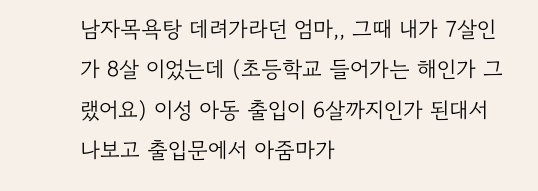남자목욕탕 데려가라던 엄마,, 그때 내가 7살인가 8살 이었는데 (초등학교 들어가는 해인가 그랬어요) 이성 아동 출입이 6살까지인가 된대서 나보고 출입문에서 아줌마가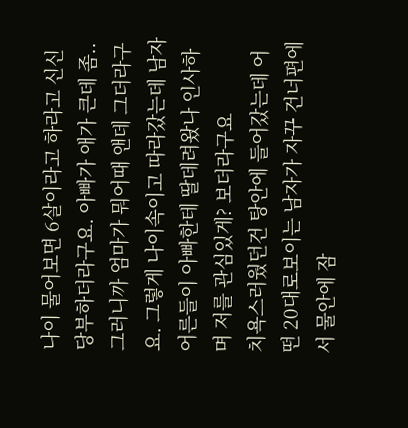나이 물어보면 6살이라고 하라고 신신 당부하더라구요. 아빠가 애가 큰데 좀..그러니까 엄마가 뭐어때 앤데 그더라구요. 그렇게 나이속이고 따라갔는데 남자 어른들이 아빠한테 딸데려왔나 인사하며 저를 관심있게? 보더라구요
치욕스러웠던건 탕안에 들어갔는데 어떤 20대로보이는 남자가 자꾸 건너편에서 물안에 잠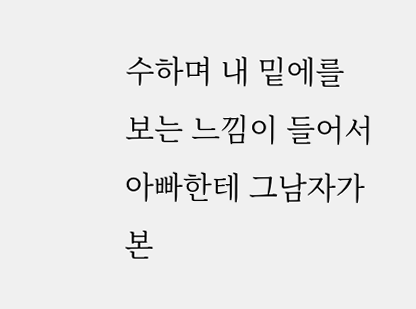수하며 내 밑에를
보는 느낌이 들어서 아빠한테 그남자가 본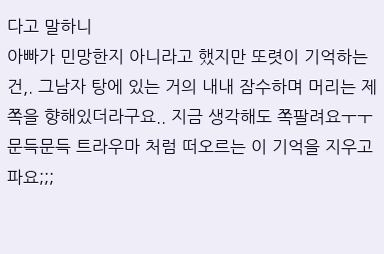다고 말하니
아빠가 민망한지 아니라고 했지만 또렷이 기억하는건,. 그남자 탕에 있는 거의 내내 잠수하며 머리는 제쪽을 향해있더라구요.. 지금 생각해도 쪽팔려요ㅜㅜ
문득문득 트라우마 처럼 떠오르는 이 기억을 지우고파요;;;